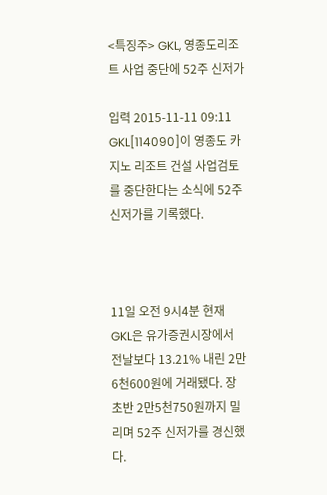<특징주> GKL, 영종도리조트 사업 중단에 52주 신저가

입력 2015-11-11 09:11
GKL[114090]이 영종도 카지노 리조트 건설 사업검토를 중단한다는 소식에 52주 신저가를 기록했다.



11일 오전 9시4분 현재 GKL은 유가증권시장에서 전날보다 13.21% 내린 2만6천600원에 거래됐다. 장 초반 2만5천750원까지 밀리며 52주 신저가를 경신했다.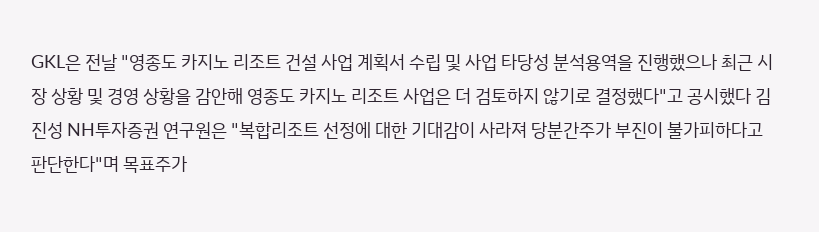GKL은 전날 "영종도 카지노 리조트 건설 사업 계획서 수립 및 사업 타당성 분석용역을 진행했으나 최근 시장 상황 및 경영 상황을 감안해 영종도 카지노 리조트 사업은 더 검토하지 않기로 결정했다"고 공시했다 김진성 NH투자증권 연구원은 "복합리조트 선정에 대한 기대감이 사라져 당분간주가 부진이 불가피하다고 판단한다"며 목표주가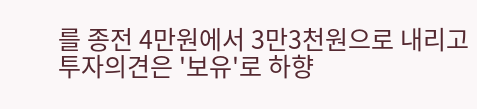를 종전 4만원에서 3만3천원으로 내리고 투자의견은 '보유'로 하향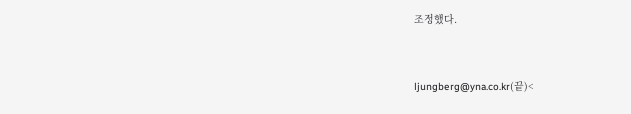조정했다.



ljungberg@yna.co.kr(끝)<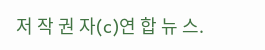저 작 권 자(c)연 합 뉴 스.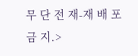무 단 전 재-재 배 포 금 지.>